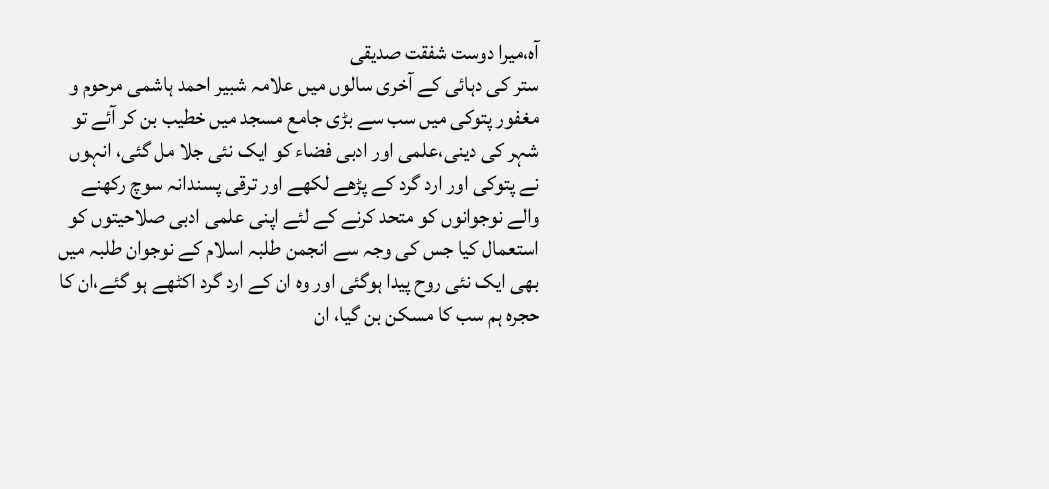آہ،میرا دوست شفقت صدیقی
ستر کی دہائی کے آخری سالوں میں علامہ شبیر احمد ہاشمی مرحوم و مغفور پتوکی میں سب سے بڑی جامع مسجد میں خطیب بن کر آئے تو شہر کی دینی،علمی اور ادبی فضاء کو ایک نئی جلا مل گئی، انہوں نے پتوکی اور ارد گرد کے پڑھے لکھے اور ترقی پسندانہ سوچ رکھنے والے نوجوانوں کو متحد کرنے کے لئے اپنی علمی ادبی صلاحیتوں کو استعمال کیا جس کی وجہ سے انجمن طلبہ اسلام کے نوجوان طلبہ میں بھی ایک نئی روح پیدا ہوگئی اور وہ ان کے ارد گرد اکٹھے ہو گئے،ان کا حجرہ ہم سب کا مسکن بن گیا، ان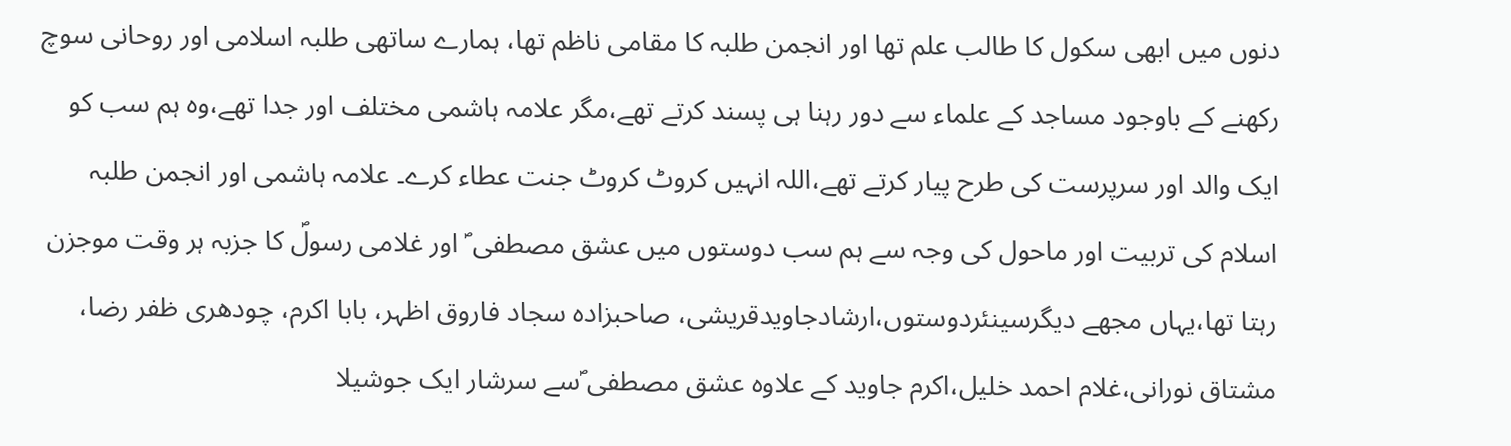دنوں میں ابھی سکول کا طالب علم تھا اور انجمن طلبہ کا مقامی ناظم تھا، ہمارے ساتھی طلبہ اسلامی اور روحانی سوچ رکھنے کے باوجود مساجد کے علماء سے دور رہنا ہی پسند کرتے تھے،مگر علامہ ہاشمی مختلف اور جدا تھے،وہ ہم سب کو ایک والد اور سرپرست کی طرح پیار کرتے تھے،اللہ انہیں کروٹ کروٹ جنت عطاء کرے۔ علامہ ہاشمی اور انجمن طلبہ اسلام کی تربیت اور ماحول کی وجہ سے ہم سب دوستوں میں عشق مصطفی ؐ اور غلامی رسولؐ کا جزبہ ہر وقت موجزن رہتا تھا،یہاں مجھے دیگرسینئردوستوں،ارشادجاویدقریشی، صاحبزادہ سجاد فاروق اظہر، بابا اکرم، چودھری ظفر رضا، مشتاق نورانی،غلام احمد خلیل،اکرم جاوید کے علاوہ عشق مصطفی ؐسے سرشار ایک جوشیلا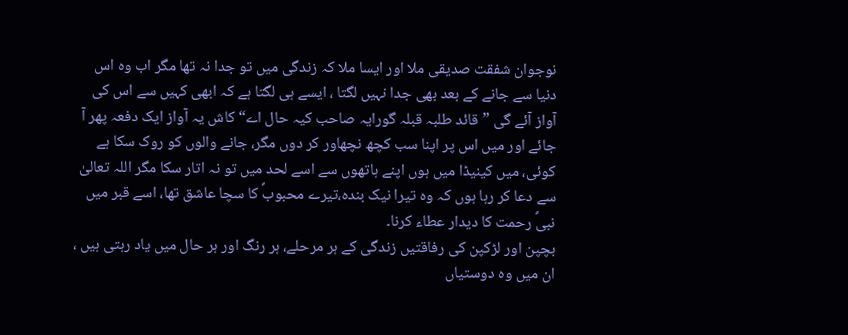نوجوان شفقت صدیقی ملا اور ایسا ملا کہ زندگی میں تو جدا نہ تھا مگر اب وہ اس دنیا سے جانے کے بعد بھی جدا نہیں لگتا ، ایسے ہی لگتا ہے کہ ابھی کہیں سے اس کی آواز آئے گی ”قائد طلبہ قبلہ گورایہ صاحب کیہ حال اے“ کاش یہ آواز ایک دفعہ پھر آ جائے اور میں اس پر اپنا سب کچھ نچھاور کر دوں مگر، جانے والوں کو روک سکا ہے کوئی، میں کینیڈا میں ہوں اپنے ہاتھوں سے اسے لحد میں تو نہ اتار سکا مگر اللہ تعالیٰ سے دعا کر رہا ہوں کہ وہ تیرا نیک بندہ،تیرے محبوبؐ کا سچا عاشق تھا، اسے قبر میں نبیؐ رحمت کا دیدار عطاء کرنا۔
بچپن اور لڑکپن کی رفاقتیں زندگی کے ہر مرحلے، ہر رنگ اور ہر حال میں یاد رہتی ہیں ، ان میں وہ دوستیاں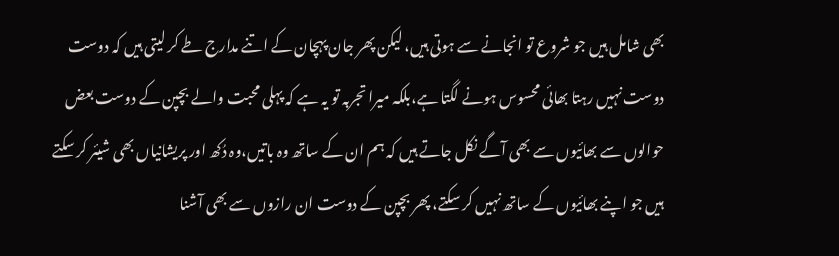بھی شامل ہیں جو شروع تو انجانے سے ہوتی ہیں، لیکن پھر جان پہچان کے اتنے مدارج طے کر لیتی ہیں کہ دوست دوست نہیں رہتا بھائی محسوس ہونے لگتا ہے،بلکہ میرا تجربہ تو یہ ہے کہ پہلی محبت والے بچپن کے دوست بعض حوالوں سے بھائیوں سے بھی آگے نکل جاتے ہیں کہ ہم ان کے ساتھ وہ باتیں،وہ دُکھ اور پریشانیاں بھی شیئر کر سکتے ہیں جو اپنے بھائیوں کے ساتھ نہیں کر سکتے، پھر بچپن کے دوست ان رازوں سے بھی آشنا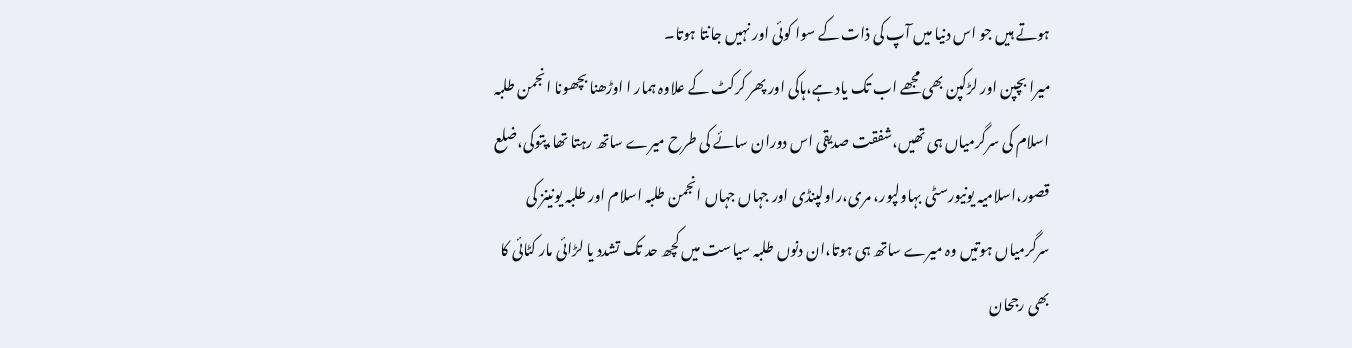ہوتے ہیں جو اس دنیا میں آپ کی ذات کے سوا کوئی اور نہیں جانتا ہوتا۔
میرا بچپن اور لڑکپن بھی مجھے اب تک یاد ہے،ہاکی اور پھر کرکٹ کے علاوہ ہمار ا اوڑھنا بچھونا انجمن طلبہ اسلام کی سرگرمیاں ہی تھیں،شفقت صدیقی اس دوران سائے کی طرح میرے ساتھ رہتا تھا،پتوکی،ضلع قصور،اسلامیہ یونیورسٹی بہاولپور، مری،راولپنڈی اور جہاں جہاں انجمن طلبہ اسلام اور طلبہ یونینز کی سرگرمیاں ہوتیں وہ میرے ساتھ ہی ہوتا،ان دنوں طلبہ سیاست میں کچھ حد تک تشدد یا لڑائی مار کٹائی کا بھی رجحان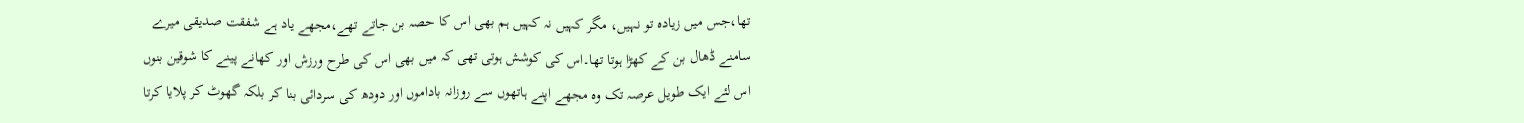تھا،جس میں زیادہ تو نہیں، مگر کہیں نہ کہیں ہم بھی اس کا حصہ بن جاتے تھے،مجھے یاد ہے شفقت صدیقی میرے سامنے ڈھال بن کے کھڑا ہوتا تھا۔اس کی کوشش ہوتی تھی کہ میں بھی اس کی طرح ورزش اور کھانے پینے کا شوقین بنوں اس لئے ایک طویل عرصہ تک وہ مجھے اپنے ہاتھوں سے روزانہ باداموں اور دودھ کی سردائی بنا کر بلکہ گھوٹ کر پلایا کرتا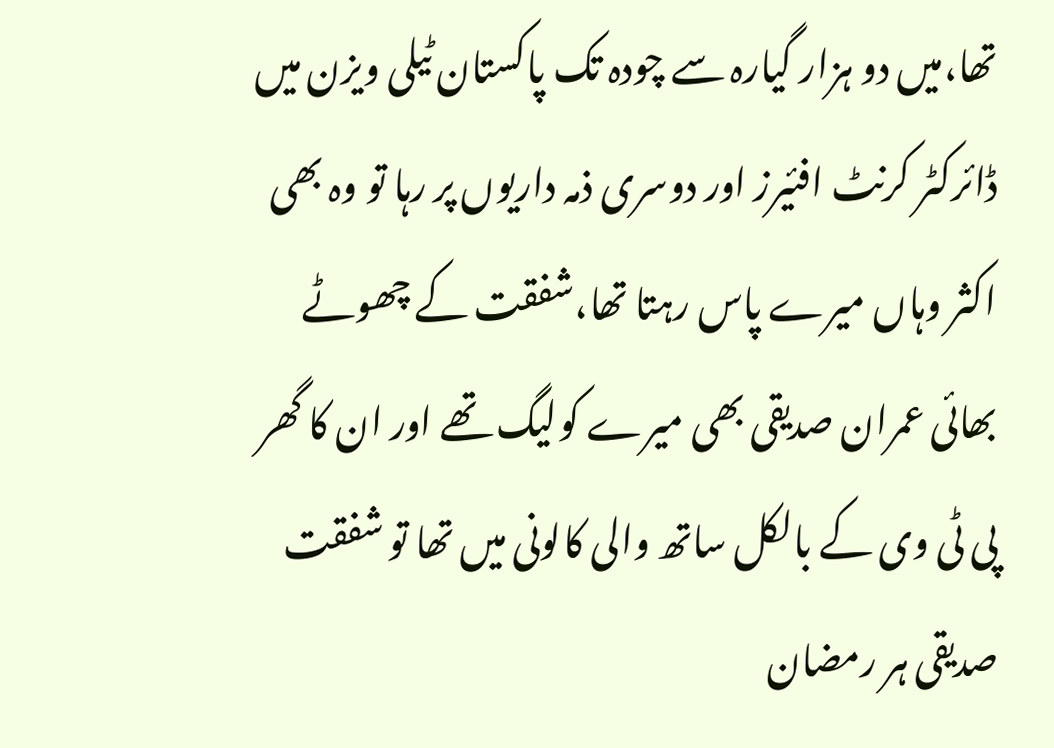تھا،میں دو ہزار گیارہ سے چودہ تک پاکستان ٹیلی ویزن میں ڈائرکٹر کرنٹ افئیرز اور دوسری ذمہ داریوں پر رہا تو وہ بھی اکثر وہاں میرے پاس رہتا تھا،شفقت کے چھوٹے بھائی عمران صدیقی بھی میرے کولیگ تھے اور ان کا گھر پی ٹی وی کے بالکل ساتھ والی کالونی میں تھا تو شفقت صدیقی ہر رمضان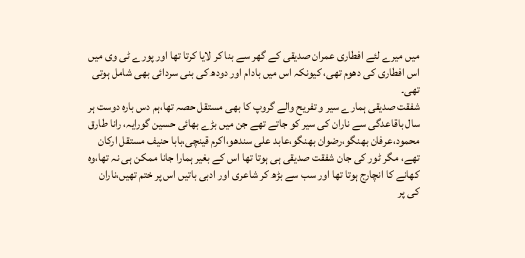میں میرے لئے افطاری عمران صدیقی کے گھر سے بنا کر لایا کرتا تھا اور پورے ٹی وی میں اس افطاری کی دھوم تھی، کیونکہ اس میں بادام اور دودھ کی بنی سردائی بھی شامل ہوتی تھی۔
شفقت صدیقی ہمارے سیر و تفریح والے گروپ کا بھی مستقل حصہ تھا،ہم دس بارہ دوست ہر سال باقاعدگی سے ناران کی سیر کو جاتے تھے جن میں بڑے بھائی حسین گورایہ، رانا طارق محمود،عرفان بھنگو،رضوان بھنگو،عابد علی سندھو،اکرم قینچی،بابا حنیف مستقل ارکان تھے، مگر ٹور کی جان شفقت صدیقی ہی ہوتا تھا اس کے بغیر ہمارا جانا ممکن ہی نہ تھا،وہ کھانے کا انچارج ہوتا تھا اور سب سے بڑھ کر شاعری اور ادبی باتیں اس پر ختم تھیں،ناران کی پر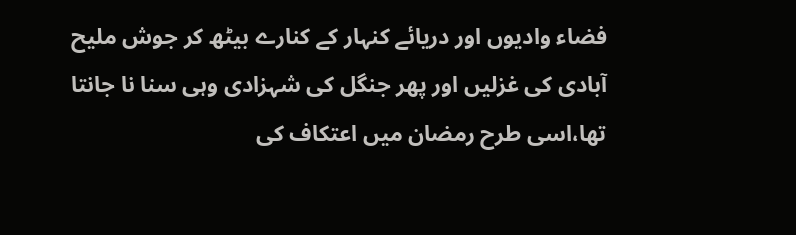فضاء وادیوں اور دریائے کنہار کے کنارے بیٹھ کر جوش ملیح آبادی کی غزلیں اور پھر جنگل کی شہزادی وہی سنا نا جانتا تھا،اسی طرح رمضان میں اعتکاف کی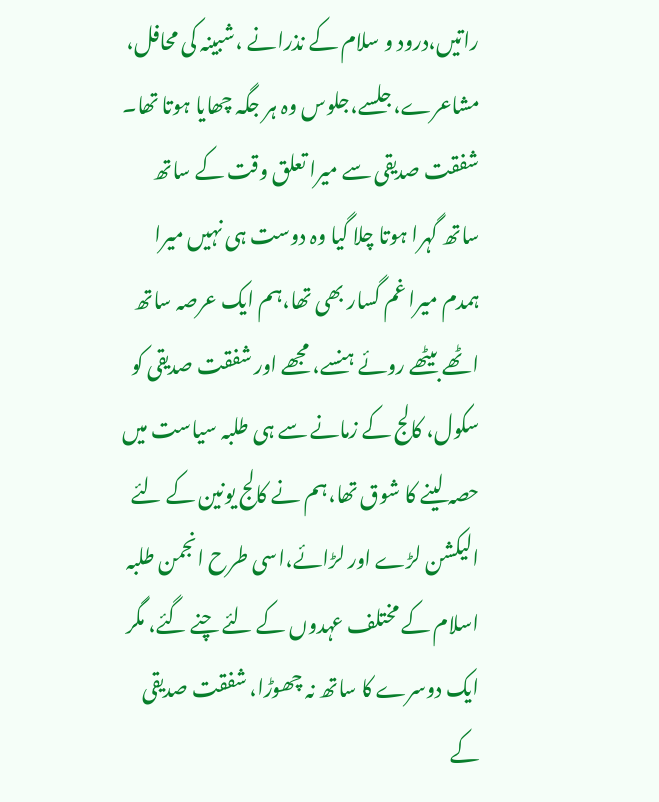راتیں،درود و سلام کے نذرانے ،شبینہ کی محافل، مشاعرے،جلسے،جلوس وہ ہر جگہ چھایا ہوتا تھا۔
شفقت صدیقی سے میرا تعلق وقت کے ساتھ ساتھ گہرا ہوتا چلا گیا وہ دوست ہی نہیں میرا ہمدم میرا غم گسار بھی تھا،ہم ایک عرصہ ساتھ اٹھے بیٹھے روئے ہنسے، مجھے اور شفقت صدیقی کو سکول، کالج کے زمانے سے ہی طلبہ سیاست میں حصہ لینے کا شوق تھا،ہم نے کالج یونین کے لئے الیکشن لڑے اور لڑائے،اسی طرح انجمن طلبہ اسلام کے مختلف عہدوں کے لئے چنے گئے، مگر ایک دوسرے کا ساتھ نہ چھوڑا، شفقت صدیقی کے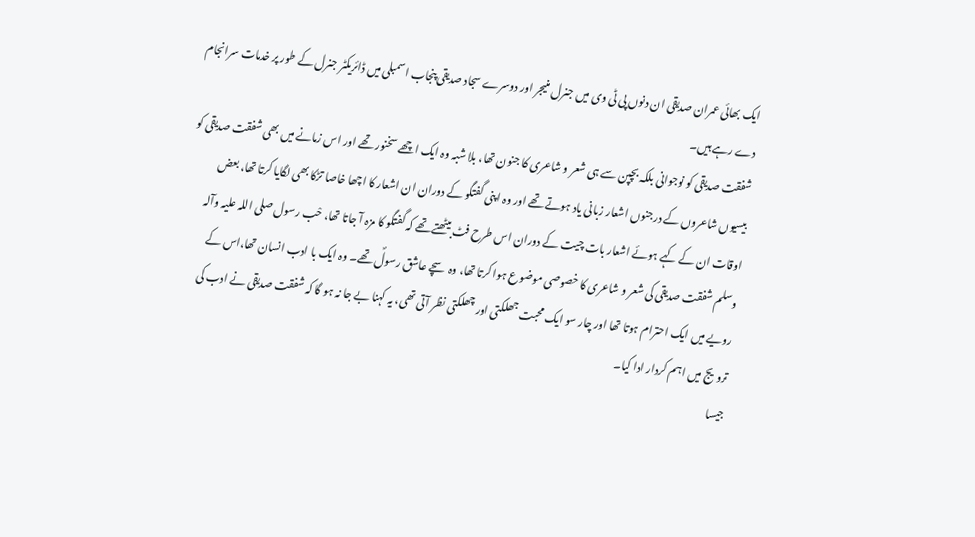ایک بھائی عمران صدیقی ان دنوں پی ٹی وی میں جنرل منیجر اور دوسرے سجاد صدیقی پنجاب اسمبلی میں ڈائریکٹر جنرل کے طور پر خدمات سرانجام دے رہے ہیں۔
شفقت صدیقی کو نوجوانی بلکہ بچپن سے ہی شعر و شاعری کا جنون تھا، بلا شبہ وہ ایک اچھے سخنور تھے اور اس زمانے میں بھی شفقت صدیقی کو بیسیوں شاعروں کے درجنوں اشعار زبانی یاد ہوتے تھے اور وہ اپنی گفتگو کے دوران ان اشعار کا اچھا خاصا تڑکا بھی لگایا کرتا تھا، بعض اوقات ان کے کہے ہوئے اشعار بات چیت کے دوران اس طرح فٹ بیٹھتے تھے کہ گفتگو کا مزہ آ جاتا تھا، حْب رسول صلی اللہ علیہ وآلہ وسلم شفقت صدیقی کی شعر و شاعری کا خصوصی موضوع ہوا کرتا تھا، وہ سچے عاشق رسولؐ تھے۔ وہ ایک با ادب انسان تھا،اس کے رویے میں ایک احترام ہوتا تھا اور چار سو ایک محبت جھلکتی اور چھلکتی نظر آتی تھی، یہ کہنا بے جا نہ ہو گا کہ شفقت صدیقی نے ادب کی ترویج میں اہم کردار ادا کیا۔
جیسا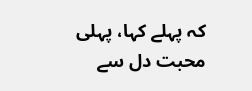کہ پہلے کہا، پہلی محبت دل سے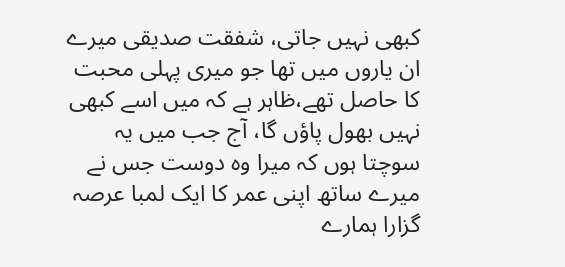کبھی نہیں جاتی، شفقت صدیقی میرے ان یاروں میں تھا جو میری پہلی محبت کا حاصل تھے،ظاہر ہے کہ میں اسے کبھی نہیں بھول پاؤں گا، آج جب میں یہ سوچتا ہوں کہ میرا وہ دوست جس نے میرے ساتھ اپنی عمر کا ایک لمبا عرصہ گزارا ہمارے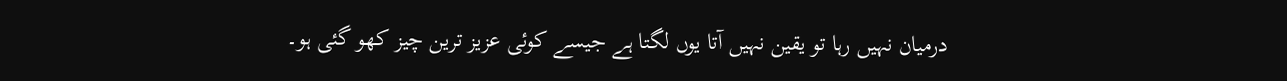درمیان نہیں رہا تو یقین نہیں آتا یوں لگتا ہے جیسے کوئی عزیز ترین چیز کھو گئی ہو۔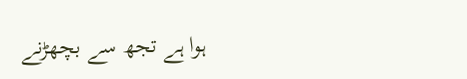ہوا ہے تجھ سے بچھڑنے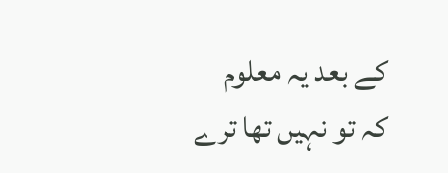کے بعد یہ معلوم
کہ تو نہیں تھا ترے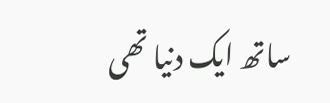ساتھ ایک دنیا تھی